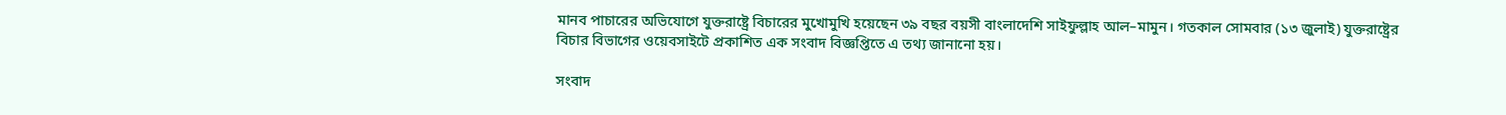মানব পাচারের অভিযোগে যুক্তরাষ্ট্রে বিচারের মুখোমুখি হয়েছেন ৩৯ বছর বয়সী বাংলাদেশি সাইফুল্লাহ আল–মামুন। গতকাল সোমবার (১৩ জুলাই) যুক্তরাষ্ট্রের বিচার বিভাগের ওয়েবসাইটে প্রকাশিত এক সংবাদ বিজ্ঞপ্তিতে এ তথ্য জানানো হয়।

সংবাদ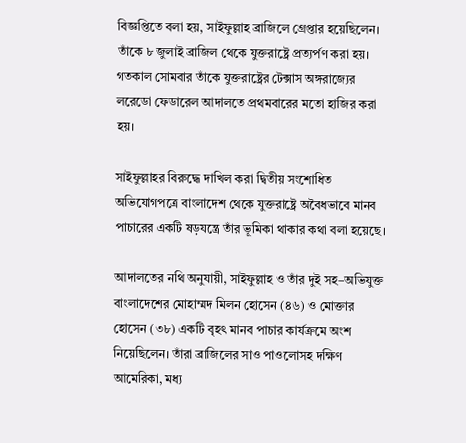বিজ্ঞপ্তিতে বলা হয়, সাইফুল্লাহ ব্রাজিলে গ্রেপ্তার হয়েছিলেন। তাঁকে ৮ জুলাই ব্রাজিল থেকে যুক্তরাষ্ট্রে প্রত্যর্পণ করা হয়। গতকাল সোমবার তাঁকে যুক্তরাষ্ট্রের টেক্সাস অঙ্গরাজ্যের লরেডো ফেডারেল আদালতে প্রথমবারের মতো হাজির করা হয়।

সাইফুল্লাহর বিরুদ্ধে দাখিল করা দ্বিতীয় সংশোধিত অভিযোগপত্রে বাংলাদেশ থেকে যুক্তরাষ্ট্রে অবৈধভাবে মানব পাচারের একটি ষড়যন্ত্রে তাঁর ভূমিকা থাকার কথা বলা হয়েছে।

আদালতের নথি অনুযায়ী, সাইফুল্লাহ ও তাঁর দুই সহ–অভিযুক্ত বাংলাদেশের মোহাম্মদ মিলন হোসেন (৪৬) ও মোক্তার হোসেন (৩৮) একটি বৃহৎ মানব পাচার কার্যক্রমে অংশ নিয়েছিলেন। তাঁরা ব্রাজিলের সাও পাওলোসহ দক্ষিণ আমেরিকা, মধ্য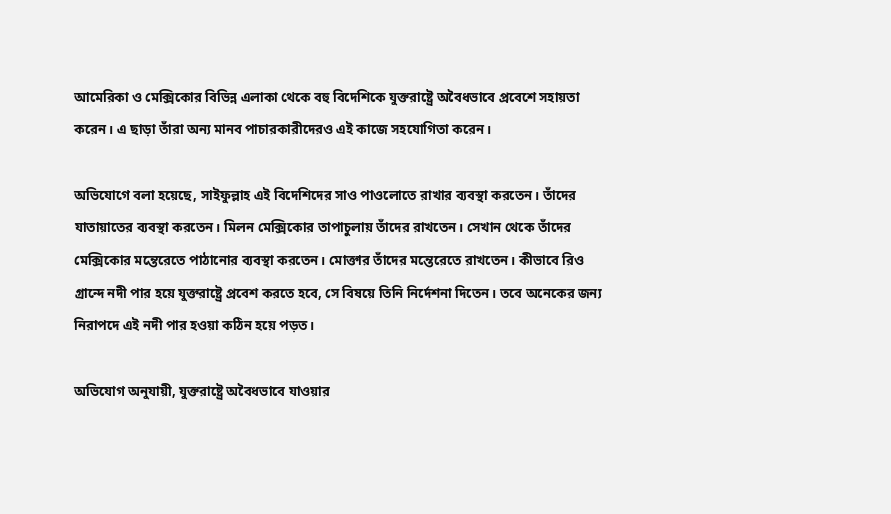আমেরিকা ও মেক্সিকোর বিভিন্ন এলাকা থেকে বহু বিদেশিকে যুক্তরাষ্ট্রে অবৈধভাবে প্রবেশে সহায়তা করেন। এ ছাড়া তাঁরা অন্য মানব পাচারকারীদেরও এই কাজে সহযোগিতা করেন।

অভিযোগে বলা হয়েছে, সাইফুল্লাহ এই বিদেশিদের সাও পাওলোতে রাখার ব্যবস্থা করতেন। তাঁদের যাতায়াতের ব্যবস্থা করতেন। মিলন মেক্সিকোর তাপাচুলায় তাঁদের রাখতেন। সেখান থেকে তাঁদের মেক্সিকোর মন্তেরেতে পাঠানোর ব্যবস্থা করতেন। মোক্তার তাঁদের মন্তেরেতে রাখতেন। কীভাবে রিও গ্রান্দে নদী পার হয়ে যুক্তরাষ্ট্রে প্রবেশ করতে হবে, সে বিষয়ে তিনি নির্দেশনা দিতেন। তবে অনেকের জন্য নিরাপদে এই নদী পার হওয়া কঠিন হয়ে পড়ত।

অভিযোগ অনুযায়ী, যুক্তরাষ্ট্রে অবৈধভাবে যাওয়ার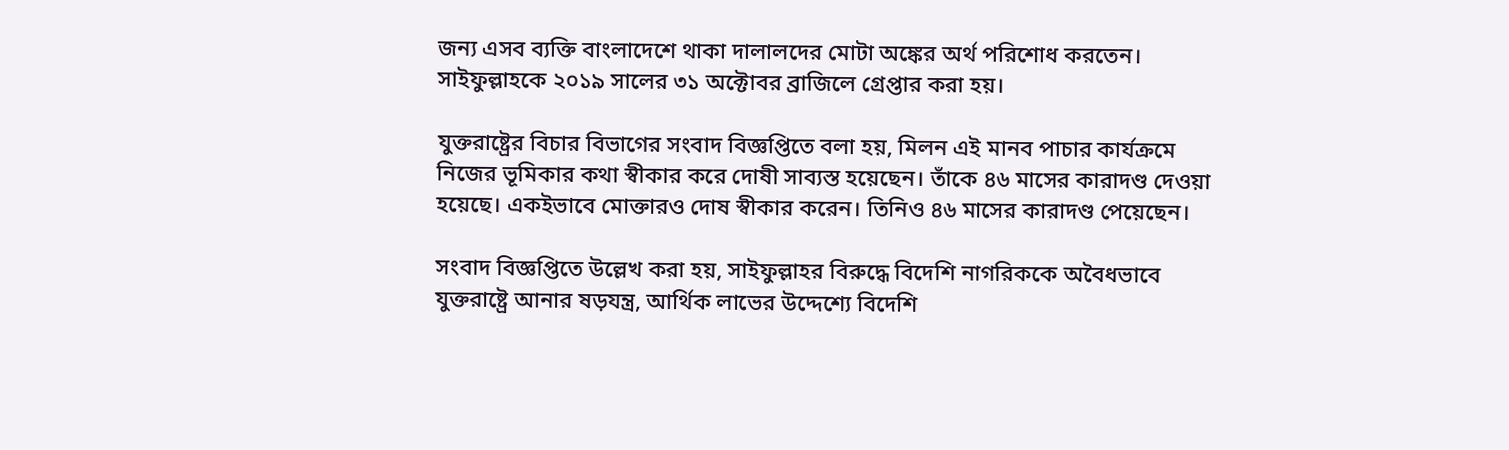জন্য এসব ব্যক্তি বাংলাদেশে থাকা দালালদের মোটা অঙ্কের অর্থ পরিশোধ করতেন। সাইফুল্লাহকে ২০১৯ সালের ৩১ অক্টোবর ব্রাজিলে গ্রেপ্তার করা হয়।

যুক্তরাষ্ট্রের বিচার বিভাগের সংবাদ বিজ্ঞপ্তিতে বলা হয়, মিলন এই মানব পাচার কার্যক্রমে নিজের ভূমিকার কথা স্বীকার করে দোষী সাব্যস্ত হয়েছেন। তাঁকে ৪৬ মাসের কারাদণ্ড দেওয়া হয়েছে। একইভাবে মোক্তারও দোষ স্বীকার করেন। তিনিও ৪৬ মাসের কারাদণ্ড পেয়েছেন।

সংবাদ বিজ্ঞপ্তিতে উল্লেখ করা হয়, সাইফুল্লাহর বিরুদ্ধে বিদেশি নাগরিককে অবৈধভাবে যুক্তরাষ্ট্রে আনার ষড়যন্ত্র, আর্থিক লাভের উদ্দেশ্যে বিদেশি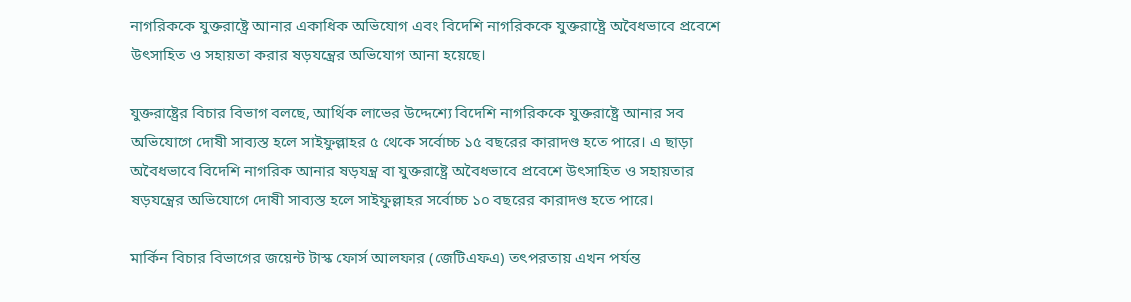নাগরিককে যুক্তরাষ্ট্রে আনার একাধিক অভিযোগ এবং বিদেশি নাগরিককে যুক্তরাষ্ট্রে অবৈধভাবে প্রবেশে উৎসাহিত ও সহায়তা করার ষড়যন্ত্রের অভিযোগ আনা হয়েছে।

যুক্তরাষ্ট্রের বিচার বিভাগ বলছে, আর্থিক লাভের উদ্দেশ্যে বিদেশি নাগরিককে যুক্তরাষ্ট্রে আনার সব অভিযোগে দোষী সাব্যস্ত হলে সাইফুল্লাহর ৫ থেকে সর্বোচ্চ ১৫ বছরের কারাদণ্ড হতে পারে। এ ছাড়া অবৈধভাবে বিদেশি নাগরিক আনার ষড়যন্ত্র বা যুক্তরাষ্ট্রে অবৈধভাবে প্রবেশে উৎসাহিত ও সহায়তার ষড়যন্ত্রের অভিযোগে দোষী সাব্যস্ত হলে সাইফুল্লাহর সর্বোচ্চ ১০ বছরের কারাদণ্ড হতে পারে।

মার্কিন বিচার বিভাগের জয়েন্ট টাস্ক ফোর্স আলফার (জেটিএফএ) তৎপরতায় এখন পর্যন্ত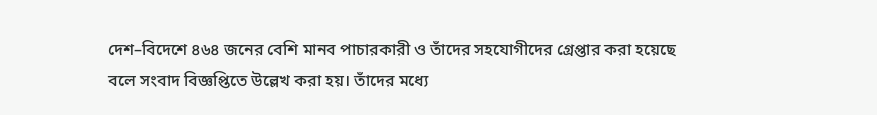দেশ–বিদেশে ৪৬৪ জনের বেশি মানব পাচারকারী ও তাঁদের সহযোগীদের গ্রেপ্তার করা হয়েছে বলে সংবাদ বিজ্ঞপ্তিতে উল্লেখ করা হয়। তাঁদের মধ্যে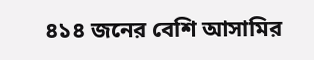৪১৪ জনের বেশি আসামির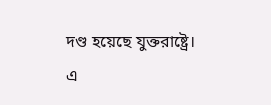দণ্ড হয়েছে যুক্তরাষ্ট্রে। এ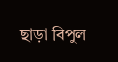ছাড়া বিপুল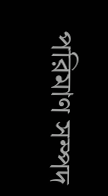পরিমাণ সম্পদ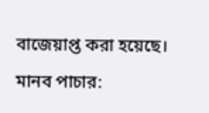বাজেয়াপ্ত করা হয়েছে।

মানব পাচার: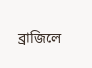ব্রাজিলে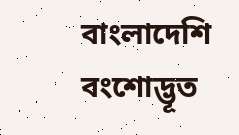বাংলাদেশি বংশোদ্ভূত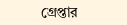গ্রেপ্তার